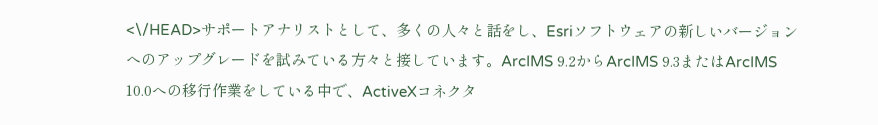<\/HEAD>サポートアナリストとして、多くの人々と話をし、Esriソフトウェアの新しいバージョンへのアップグレードを試みている方々と接しています。ArcIMS 9.2からArcIMS 9.3またはArcIMS 10.0への移行作業をしている中で、ActiveXコネクタ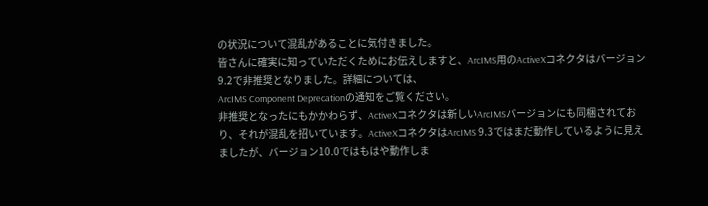の状況について混乱があることに気付きました。
皆さんに確実に知っていただくためにお伝えしますと、ArcIMS用のActiveXコネクタはバージョン9.2で非推奨となりました。詳細については、
ArcIMS Component Deprecationの通知をご覧ください。
非推奨となったにもかかわらず、ActiveXコネクタは新しいArcIMSバージョンにも同梱されており、それが混乱を招いています。ActiveXコネクタはArcIMS 9.3ではまだ動作しているように見えましたが、バージョン10.0ではもはや動作しま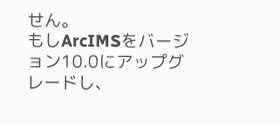せん。
もしArcIMSをバージョン10.0にアップグレードし、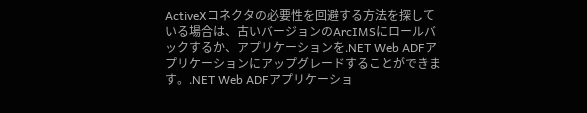ActiveXコネクタの必要性を回避する方法を探している場合は、古いバージョンのArcIMSにロールバックするか、アプリケーションを.NET Web ADFアプリケーションにアップグレードすることができます。.NET Web ADFアプリケーショ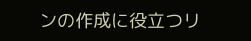ンの作成に役立つリ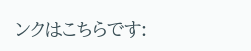ンクはこちらです: